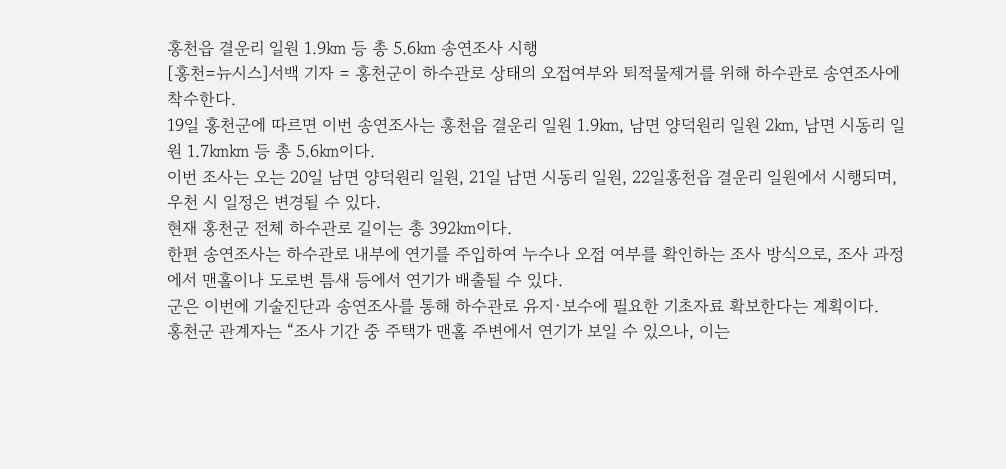홍천읍 결운리 일원 1.9㎞ 등 총 5.6㎞ 송연조사 시행
[홍천=뉴시스]서백 기자 = 홍천군이 하수관로 상태의 오접여부와 퇴적물제거를 위해 하수관로 송연조사에 착수한다.
19일 홍천군에 따르면 이번 송연조사는 홍천읍 결운리 일원 1.9㎞, 남면 양덕원리 일원 2㎞, 남면 시동리 일원 1.7㎞㎞ 등 총 5.6㎞이다.
이번 조사는 오는 20일 남면 양덕원리 일원, 21일 남면 시동리 일원, 22일홍천읍 결운리 일원에서 시행되며, 우천 시 일정은 변경될 수 있다.
현재 홍천군 전체 하수관로 길이는 총 392㎞이다.
한편 송연조사는 하수관로 내부에 연기를 주입하여 누수나 오접 여부를 확인하는 조사 방식으로, 조사 과정에서 맨홀이나 도로변 틈새 등에서 연기가 배출될 수 있다.
군은 이번에 기술진단과 송연조사를 통해 하수관로 유지·보수에 필요한 기초자료 확보한다는 계획이다.
홍천군 관계자는 “조사 기간 중 주택가 맨홀 주변에서 연기가 보일 수 있으나, 이는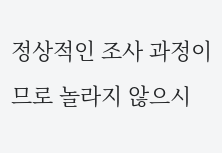정상적인 조사 과정이므로 놀라지 않으시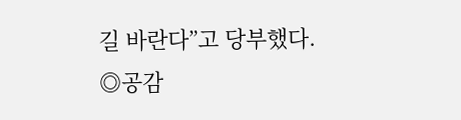길 바란다”고 당부했다.
◎공감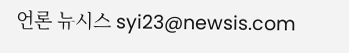언론 뉴시스 syi23@newsis.com